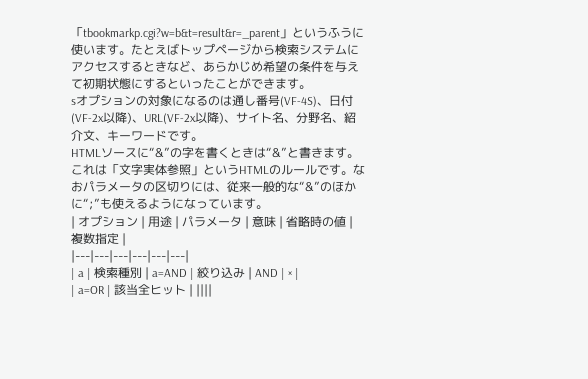「tbookmarkp.cgi?w=b&t=result&r=_parent」というふうに使います。たとえばトップページから検索システムにアクセスするときなど、あらかじめ希望の条件を与えて初期状態にするといったことができます。
sオプションの対象になるのは通し番号(VF-4S)、日付(VF-2x以降)、URL(VF-2x以降)、サイト名、分野名、紹介文、キーワードです。
HTMLソースに“&”の字を書くときは“&”と書きます。これは「文字実体参照」というHTMLのルールです。なおパラメータの区切りには、従来一般的な“&”のほかに“;”も使えるようになっています。
| オプション | 用途 | パラメータ | 意味 | 省略時の値 | 複数指定 |
|---|---|---|---|---|---|
| a | 検索種別 | a=AND | 絞り込み | AND | × |
| a=OR | 該当全ヒット | ||||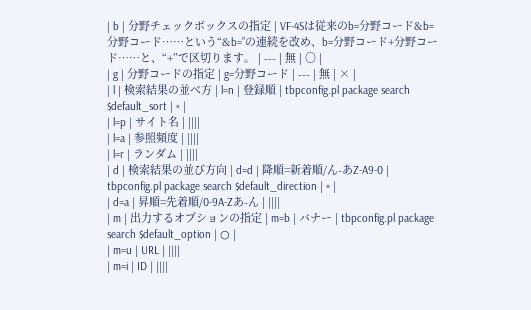| b | 分野チェックボックスの指定 | VF-4Sは従来のb=分野コード&b=分野コード……という“&b=”の連続を改め、b=分野コード+分野コード……と、“+”で区切ります。 | --- | 無 | ○ |
| g | 分野コードの指定 | g=分野コード | --- | 無 | × |
| l | 検索結果の並べ方 | l=n | 登録順 | tbpconfig.pl package search $default_sort | × |
| l=p | サイト名 | ||||
| l=a | 参照頻度 | ||||
| l=r | ランダム | ||||
| d | 検索結果の並び方向 | d=d | 降順=新着順/ん-あZ-A9-0 | tbpconfig.pl package search $default_direction | × |
| d=a | 昇順=先着順/0-9A-Zあ-ん | ||||
| m | 出力するオプションの指定 | m=b | バナー | tbpconfig.pl package search $default_option | ○ |
| m=u | URL | ||||
| m=i | ID | ||||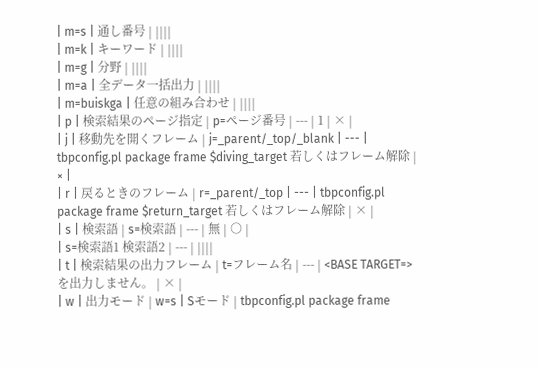| m=s | 通し番号 | ||||
| m=k | キーワード | ||||
| m=g | 分野 | ||||
| m=a | 全データ一括出力 | ||||
| m=buiskga | 任意の組み合わせ | ||||
| p | 検索結果のページ指定 | p=ページ番号 | --- | 1 | × |
| j | 移動先を開くフレーム | j=_parent/_top/_blank | --- | tbpconfig.pl package frame $diving_target 若しくはフレーム解除 | × |
| r | 戻るときのフレーム | r=_parent/_top | --- | tbpconfig.pl package frame $return_target 若しくはフレーム解除 | × |
| s | 検索語 | s=検索語 | --- | 無 | ○ |
| s=検索語1 検索語2 | --- | ||||
| t | 検索結果の出力フレーム | t=フレーム名 | --- | <BASE TARGET=>を出力しません。 | × |
| w | 出力モード | w=s | Sモード | tbpconfig.pl package frame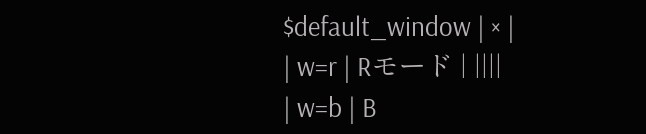$default_window | × |
| w=r | Rモード | ||||
| w=b | B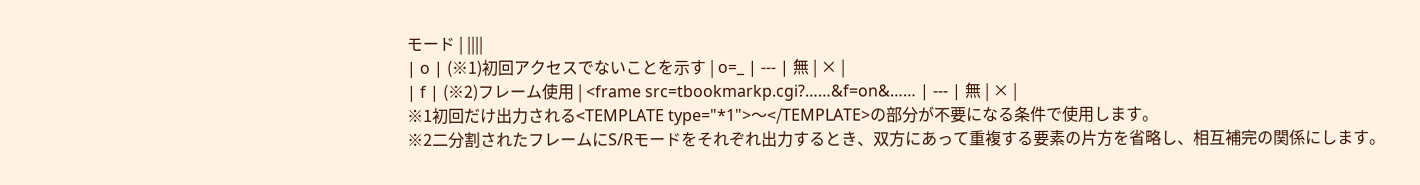モード | ||||
| o | (※1)初回アクセスでないことを示す | o=_ | --- | 無 | × |
| f | (※2)フレーム使用 | <frame src=tbookmarkp.cgi?……&f=on&…… | --- | 無 | × |
※1初回だけ出力される<TEMPLATE type="*1">〜</TEMPLATE>の部分が不要になる条件で使用します。
※2二分割されたフレームにS/Rモードをそれぞれ出力するとき、双方にあって重複する要素の片方を省略し、相互補完の関係にします。